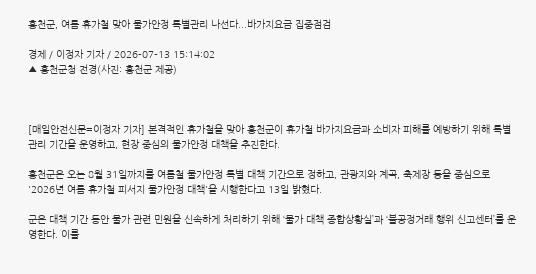홍천군, 여름 휴가철 맞아 물가안정 특별관리 나선다...바가지요금 집중점검

경제 / 이정자 기자 / 2026-07-13 15:14:02
▲ 홍천군청 전경(사진: 홍천군 제공)



[매일안전신문=이정자 기자] 본격적인 휴가철을 맞아 홍천군이 휴가철 바가지요금과 소비자 피해를 예방하기 위해 특별 관리 기간을 운영하고, 현장 중심의 물가안정 대책을 추진한다.

홍천군은 오는 8월 31일까지를 여름철 물가안정 특별 대책 기간으로 정하고, 관광지와 계곡, 축제장 등을 중심으로 '2026년 여름 휴가철 피서지 물가안정 대책'을 시행한다고 13일 밝혔다.

군은 대책 기간 동안 물가 관련 민원을 신속하게 처리하기 위해 ‘물가 대책 종합상황실’과 ‘불공정거래 행위 신고센터’를 운영한다. 이를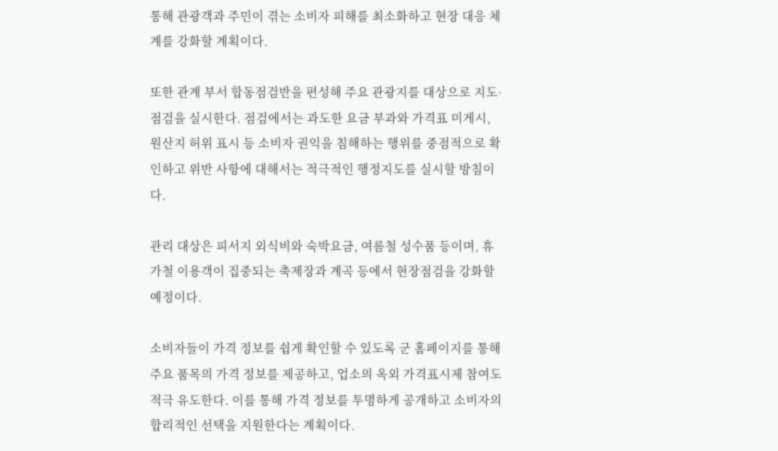통해 관광객과 주민이 겪는 소비자 피해를 최소화하고 현장 대응 체계를 강화할 계획이다.

또한 관계 부서 합동점검반을 편성해 주요 관광지를 대상으로 지도·점검을 실시한다. 점검에서는 과도한 요금 부과와 가격표 미게시, 원산지 허위 표시 등 소비자 권익을 침해하는 행위를 중점적으로 확인하고 위반 사항에 대해서는 적극적인 행정지도를 실시할 방침이다.

관리 대상은 피서지 외식비와 숙박요금, 여름철 성수품 등이며, 휴가철 이용객이 집중되는 축제장과 계곡 등에서 현장점검을 강화할 예정이다.

소비자들이 가격 정보를 쉽게 확인할 수 있도록 군 홈페이지를 통해 주요 품목의 가격 정보를 제공하고, 업소의 옥외 가격표시제 참여도 적극 유도한다. 이를 통해 가격 정보를 투명하게 공개하고 소비자의 합리적인 선택을 지원한다는 계획이다.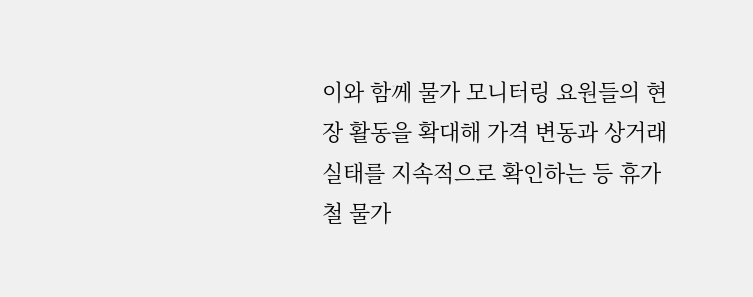이와 함께 물가 모니터링 요원들의 현장 활동을 확대해 가격 변동과 상거래 실태를 지속적으로 확인하는 등 휴가철 물가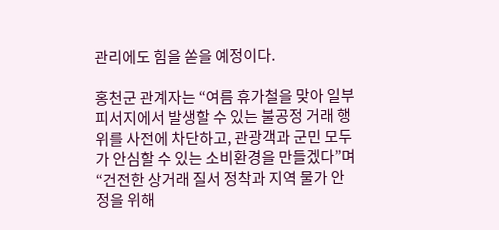관리에도 힘을 쏟을 예정이다.

홍천군 관계자는 “여름 휴가철을 맞아 일부 피서지에서 발생할 수 있는 불공정 거래 행위를 사전에 차단하고, 관광객과 군민 모두가 안심할 수 있는 소비환경을 만들겠다”며 “건전한 상거래 질서 정착과 지역 물가 안정을 위해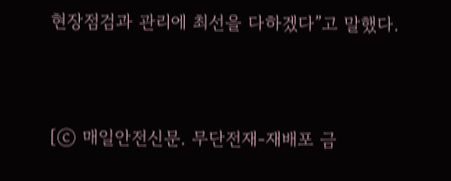현장점검과 관리에 최선을 다하겠다”고 말했다.



[ⓒ 매일안전신문. 무단전재-재배포 금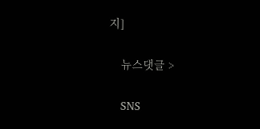지]

    뉴스댓글 >

    SNS